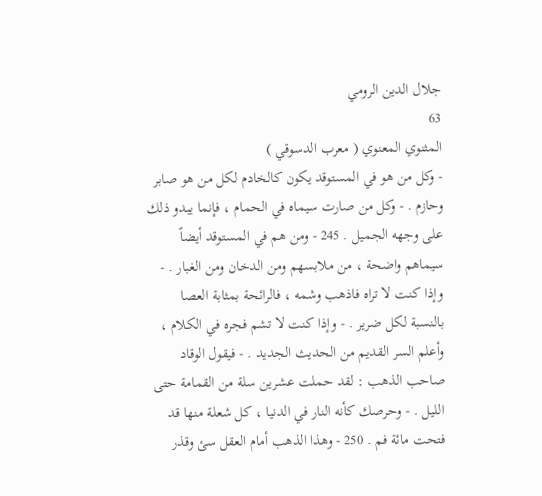جلال الدين الرومي
63
المثنوي المعنوي ( معرب الدسوقي )
- وكل من هو في المستوقد يكون كالخادم لكل من هو صابر وحازم . - وكل من صارت سيماه في الحمام ، فإنما يبدو ذلك على وجهه الجميل . 245 - ومن هم في المستوقد أيضاً سيماهم واضحة ، من ملابسهم ومن الدخان ومن الغبار . - وإذا كنت لا تراه فاذهب وشمه ، فالرائحة بمثابة العصا بالنسبة لكل ضرير . - وإذا كنت لا تشم فجره في الكلام ، وأعلم السر القديم من الحديث الجديد . - فيقول الوقاد صاحب الذهب : لقد حملت عشرين سلة من القمامة حتى الليل . - وحرصك كأنه النار في الدنيا ، كل شعلة منها قد فتحت مائة فم . 250 - وهذا الذهب أمام العقل سئ وقذر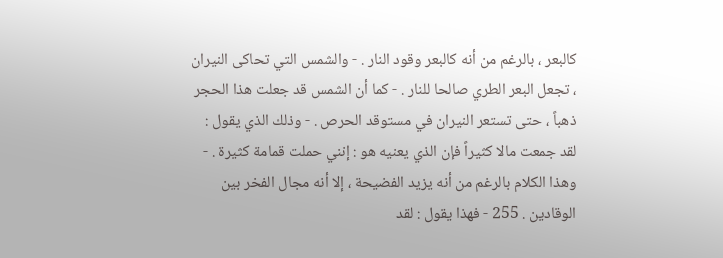كالبعر ، بالرغم من أنه كالبعر وقود النار . - والشمس التي تحاكى النيران ، تجعل البعر الطري صالحا للنار . - كما أن الشمس قد جعلت هذا الحجر ذهباً ، حتى تستعر النيران في مستوقد الحرص . - وذلك الذي يقول : لقد جمعت مالا كثيراً فإن الذي يعنيه هو : إنني حملت قمامة كثيرة . - وهذا الكلام بالرغم من أنه يزيد الفضيحة ، إلا أنه مجال الفخر بين الوقادين . 255 - فهذا يقول : لقد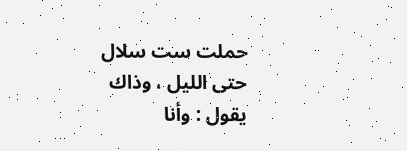حملت ست سلال حتى الليل ، وذاك يقول : وأنا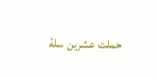حملت عشرين سلة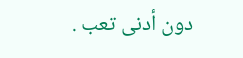دون أدنى تعب .